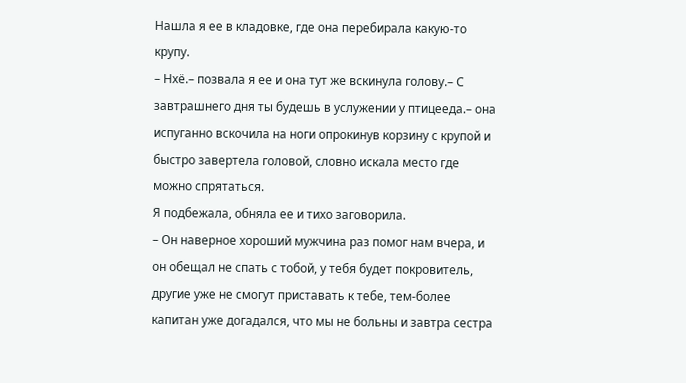Нашла я ее в кладовке, где она перебирала какую-то крупу.
– Нхё.– позвала я ее и она тут же вскинула голову.– С завтрашнего дня ты будешь в услужении у птицееда.– она испуганно вскочила на ноги опрокинув корзину с крупой и быстро завертела головой, словно искала место где можно спрятаться.
Я подбежала, обняла ее и тихо заговорила.
– Он наверное хороший мужчина раз помог нам вчера, и он обещал не спать с тобой, у тебя будет покровитель, другие уже не смогут приставать к тебе, тем-более капитан уже догадался, что мы не больны и завтра сестра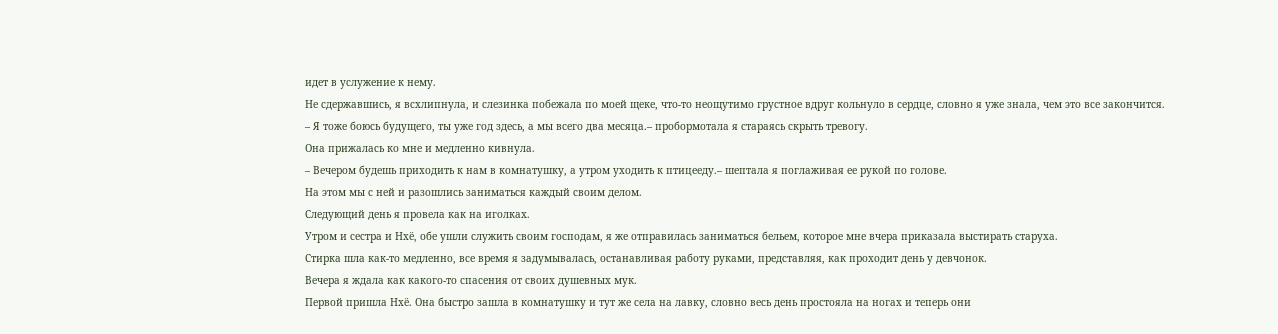идет в услужение к нему.
Не сдержавшись, я всхлипнула, и слезинка побежала по моей щеке, что-то неощутимо грустное вдруг кольнуло в сердце, словно я уже знала, чем это все закончится.
– Я тоже боюсь будущего, ты уже год здесь, а мы всего два месяца.– пробормотала я стараясь скрыть тревогу.
Она прижалась ко мне и медленно кивнула.
– Вечером будешь приходить к нам в комнатушку, а утром уходить к птицееду.– шептала я поглаживая ее рукой по голове.
На этом мы с ней и разошлись заниматься каждый своим делом.
Следующий день я провела как на иголках.
Утром и сестра и Нхё, обе ушли служить своим господам, я же отправилась заниматься бельем, которое мне вчера приказала выстирать старуха.
Стирка шла как-то медленно, все время я задумывалась, останавливая работу руками, представляя, как проходит день у девчонок.
Вечера я ждала как какого-то спасения от своих душевных мук.
Первой пришла Нхё. Она быстро зашла в комнатушку и тут же села на лавку, словно весь день простояла на ногах и теперь они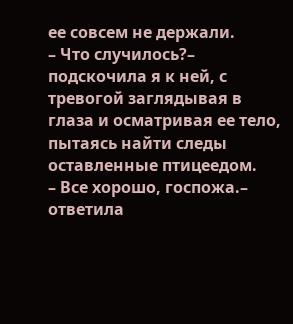ее совсем не держали.
– Что случилось?– подскочила я к ней, с тревогой заглядывая в глаза и осматривая ее тело, пытаясь найти следы оставленные птицеедом.
– Все хорошо, госпожа.– ответила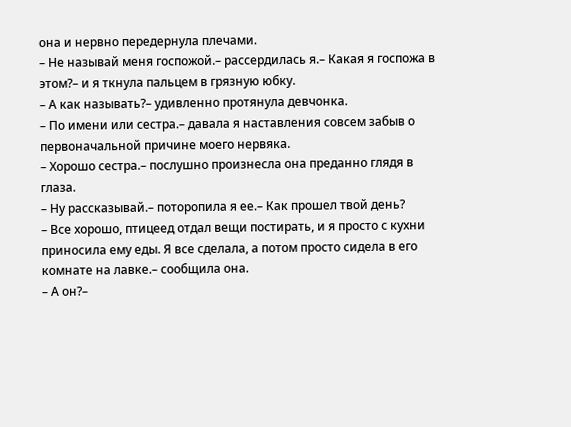она и нервно передернула плечами.
– Не называй меня госпожой.– рассердилась я.– Какая я госпожа в этом?– и я ткнула пальцем в грязную юбку.
– А как называть?– удивленно протянула девчонка.
– По имени или сестра.– давала я наставления совсем забыв о первоначальной причине моего нервяка.
– Хорошо сестра.– послушно произнесла она преданно глядя в глаза.
– Ну рассказывай.– поторопила я ее.– Как прошел твой день?
– Все хорошо, птицеед отдал вещи постирать, и я просто с кухни приносила ему еды. Я все сделала, а потом просто сидела в его комнате на лавке.– сообщила она.
– А он?–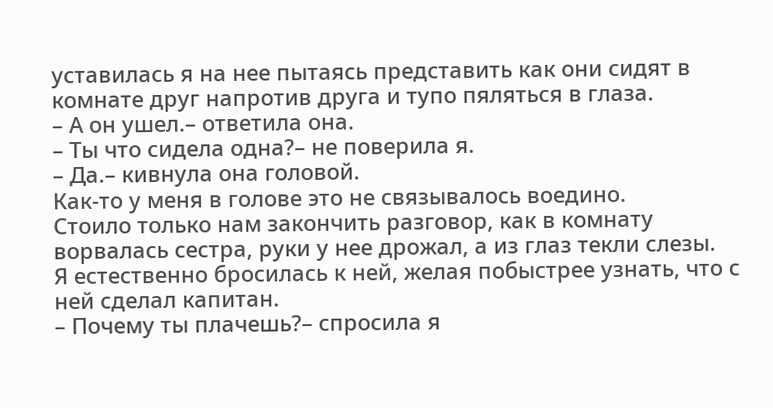уставилась я на нее пытаясь представить как они сидят в комнате друг напротив друга и тупо пяляться в глаза.
– А он ушел.– ответила она.
– Ты что сидела одна?– не поверила я.
– Да.– кивнула она головой.
Как-то у меня в голове это не связывалось воедино.
Стоило только нам закончить разговор, как в комнату ворвалась сестра, руки у нее дрожал, а из глаз текли слезы.
Я естественно бросилась к ней, желая побыстрее узнать, что с ней сделал капитан.
– Почему ты плачешь?– спросила я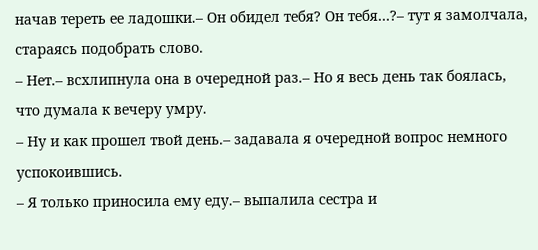начав тереть ее ладошки.– Он обидел тебя? Он тебя…?– тут я замолчала, стараясь подобрать слово.
– Нет.– всхлипнула она в очередной раз.– Но я весь день так боялась, что думала к вечеру умру.
– Ну и как прошел твой день.– задавала я очередной вопрос немного успокоившись.
– Я только приносила ему еду.– выпалила сестра и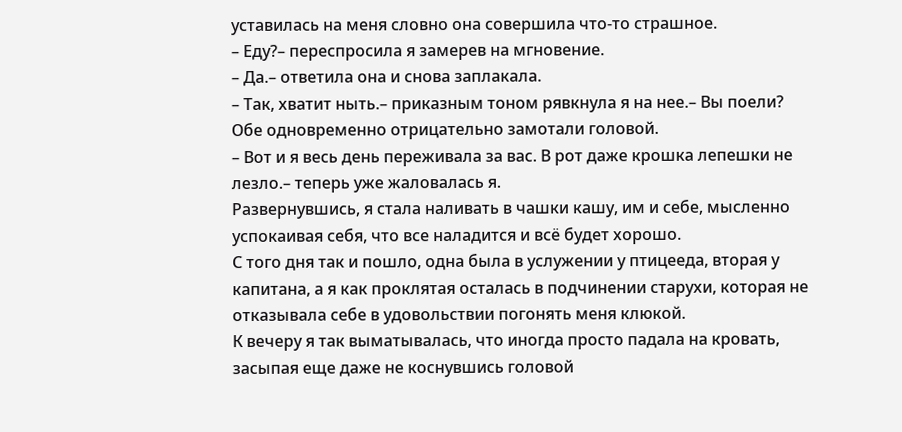уставилась на меня словно она совершила что-то страшное.
– Еду?– переспросила я замерев на мгновение.
– Да.– ответила она и снова заплакала.
– Так, хватит ныть.– приказным тоном рявкнула я на нее.– Вы поели?
Обе одновременно отрицательно замотали головой.
– Вот и я весь день переживала за вас. В рот даже крошка лепешки не лезло.– теперь уже жаловалась я.
Развернувшись, я стала наливать в чашки кашу, им и себе, мысленно успокаивая себя, что все наладится и всё будет хорошо.
С того дня так и пошло, одна была в услужении у птицееда, вторая у капитана, а я как проклятая осталась в подчинении старухи, которая не отказывала себе в удовольствии погонять меня клюкой.
К вечеру я так выматывалась, что иногда просто падала на кровать, засыпая еще даже не коснувшись головой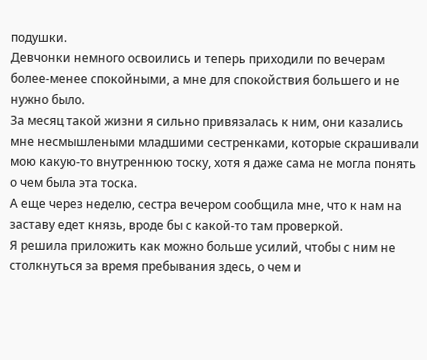подушки.
Девчонки немного освоились и теперь приходили по вечерам более-менее спокойными, а мне для спокойствия большего и не нужно было.
За месяц такой жизни я сильно привязалась к ним, они казались мне несмышлеными младшими сестренками, которые скрашивали мою какую-то внутреннюю тоску, хотя я даже сама не могла понять о чем была эта тоска.
А еще через неделю, сестра вечером сообщила мне, что к нам на заставу едет князь, вроде бы с какой-то там проверкой.
Я решила приложить как можно больше усилий, чтобы с ним не столкнуться за время пребывания здесь, о чем и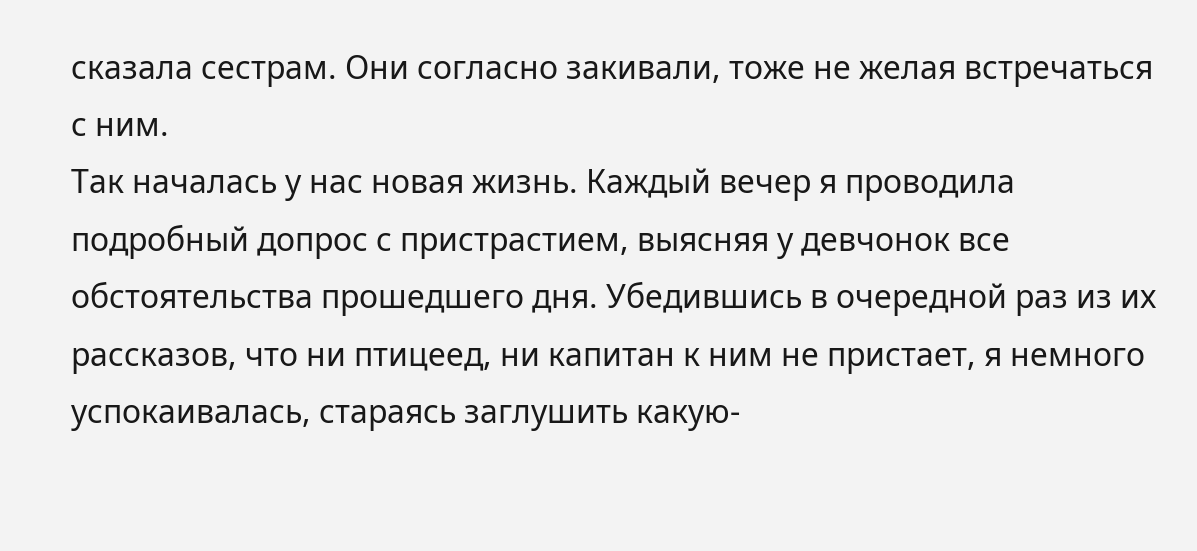сказала сестрам. Они согласно закивали, тоже не желая встречаться с ним.
Так началась у нас новая жизнь. Каждый вечер я проводила подробный допрос с пристрастием, выясняя у девчонок все обстоятельства прошедшего дня. Убедившись в очередной раз из их рассказов, что ни птицеед, ни капитан к ним не пристает, я немного успокаивалась, стараясь заглушить какую-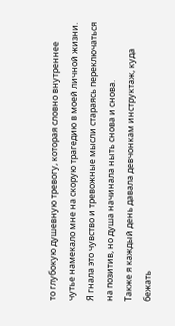то глубокую душевную тревогу, которая словно внутреннее чутье намекало мне на скорую трагедию в моей личной жизни.
Я гнала это чувство и тревожные мысли стараясь переключаться на позитив, но душа начинала ныть снова и снова.
Также я каждый день давала девчонкам инструктаж, куда бежать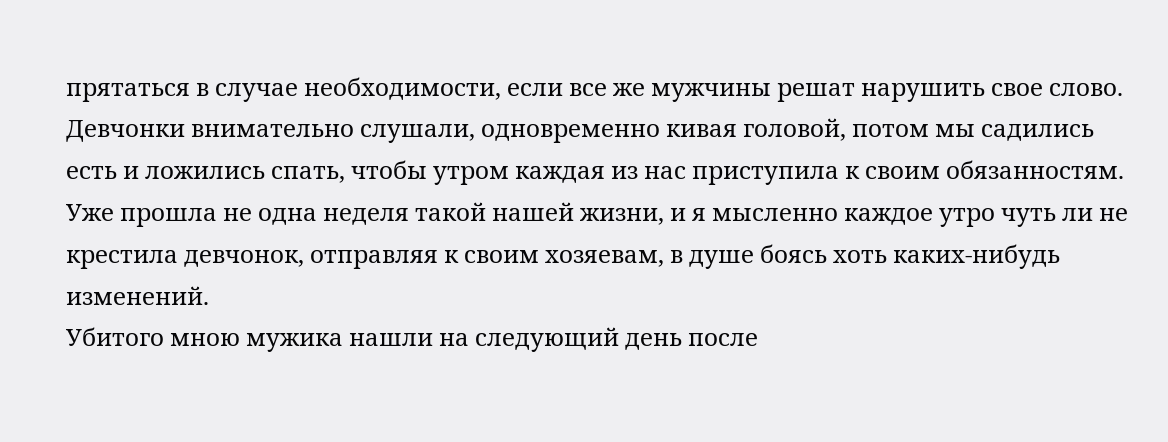прятаться в случае необходимости, если все же мужчины решат нарушить свое слово.
Девчонки внимательно слушали, одновременно кивая головой, потом мы садились есть и ложились спать, чтобы утром каждая из нас приступила к своим обязанностям.
Уже прошла не одна неделя такой нашей жизни, и я мысленно каждое утро чуть ли не крестила девчонок, отправляя к своим хозяевам, в душе боясь хоть каких-нибудь изменений.
Убитого мною мужика нашли на следующий день после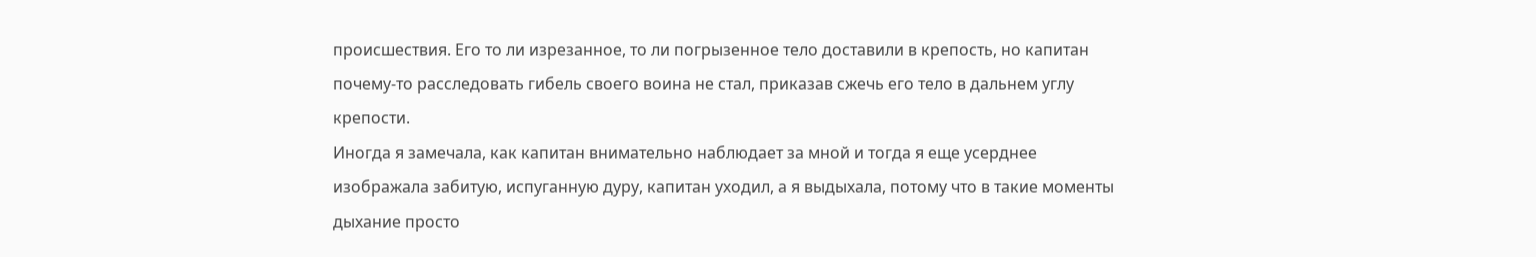происшествия. Его то ли изрезанное, то ли погрызенное тело доставили в крепость, но капитан почему-то расследовать гибель своего воина не стал, приказав сжечь его тело в дальнем углу крепости.
Иногда я замечала, как капитан внимательно наблюдает за мной и тогда я еще усерднее изображала забитую, испуганную дуру, капитан уходил, а я выдыхала, потому что в такие моменты дыхание просто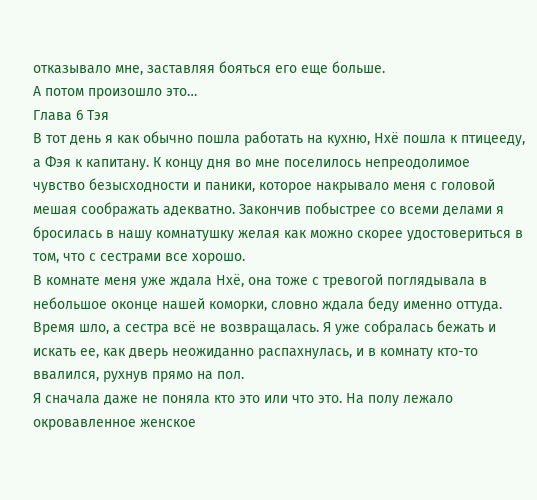отказывало мне, заставляя бояться его еще больше.
А потом произошло это…
Глава 6 Тэя
В тот день я как обычно пошла работать на кухню, Нхё пошла к птицееду, а Фэя к капитану. К концу дня во мне поселилось непреодолимое чувство безысходности и паники, которое накрывало меня с головой мешая соображать адекватно. Закончив побыстрее со всеми делами я бросилась в нашу комнатушку желая как можно скорее удостовериться в том, что с сестрами все хорошо.
В комнате меня уже ждала Нхё, она тоже с тревогой поглядывала в небольшое оконце нашей коморки, словно ждала беду именно оттуда.
Время шло, а сестра всё не возвращалась. Я уже собралась бежать и искать ее, как дверь неожиданно распахнулась, и в комнату кто-то ввалился, рухнув прямо на пол.
Я сначала даже не поняла кто это или что это. На полу лежало окровавленное женское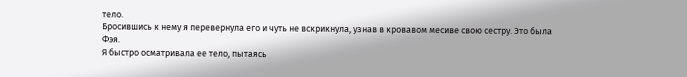тело.
Бросившись к нему я перевернула его и чуть не вскрикнула, узнав в кровавом месиве свою сестру. Это была Фэя.
Я быстро осматривала ее тело, пытаясь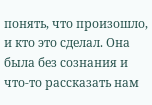понять, что произошло, и кто это сделал. Она была без сознания и что-то рассказать нам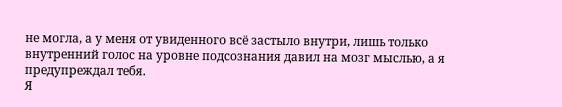не могла, а у меня от увиденного всё застыло внутри, лишь только внутренний голос на уровне подсознания давил на мозг мыслью, а я предупреждал тебя.
Я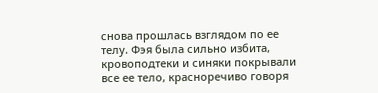снова прошлась взглядом по ее телу. Фэя была сильно избита, кровоподтеки и синяки покрывали все ее тело, красноречиво говоря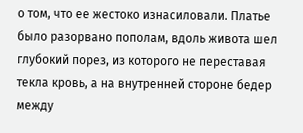о том, что ее жестоко изнасиловали. Платье было разорвано пополам, вдоль живота шел глубокий порез, из которого не переставая текла кровь, а на внутренней стороне бедер между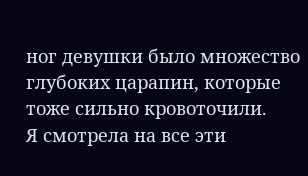ног девушки было множество глубоких царапин, которые тоже сильно кровоточили.
Я смотрела на все эти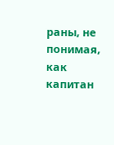раны, не понимая, как капитан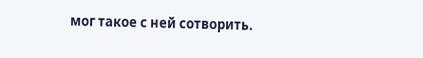мог такое с ней сотворить.